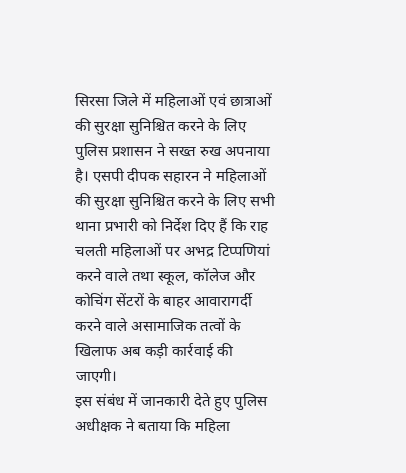सिरसा जिले में महिलाओं एवं छात्राओं की सुरक्षा सुनिश्चित करने के लिए पुलिस प्रशासन ने सख्त रुख अपनाया है। एसपी दीपक सहारन ने महिलाओं की सुरक्षा सुनिश्चित करने के लिए सभी थाना प्रभारी को निर्देश दिए हैं कि राह चलती महिलाओं पर अभद्र टिप्पणियां करने वाले तथा स्कूल, कॉलेज और कोचिंग सेंटरों के बाहर आवारागर्दी करने वाले असामाजिक तत्वों के खिलाफ अब कड़ी कार्रवाई की जाएगी।
इस संबंध में जानकारी देते हुए पुलिस अधीक्षक ने बताया कि महिला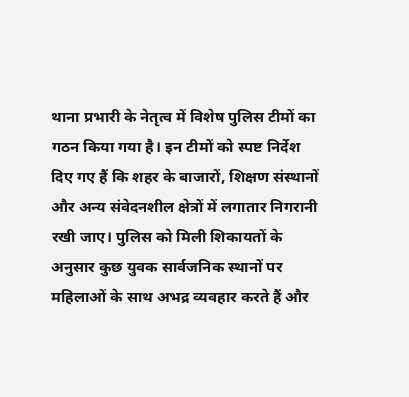थाना प्रभारी के नेतृत्व में विशेष पुलिस टीमों का गठन किया गया है। इन टीमों को स्पष्ट निर्देश दिए गए हैं कि शहर के बाजारों, शिक्षण संस्थानों और अन्य संवेदनशील क्षेत्रों में लगातार निगरानी रखी जाए। पुलिस को मिली शिकायतों के अनुसार कुछ युवक सार्वजनिक स्थानों पर महिलाओं के साथ अभद्र व्यवहार करते हैं और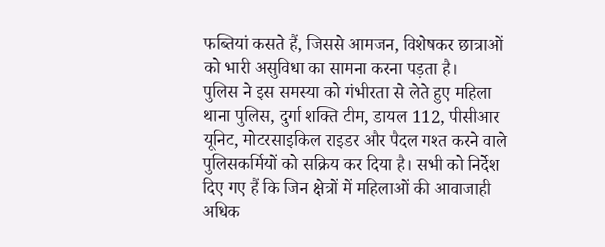फब्तियां कसते हैं, जिससे आमजन, विशेषकर छात्राओं को भारी असुविधा का सामना करना पड़ता है।
पुलिस ने इस समस्या को गंभीरता से लेते हुए महिला थाना पुलिस, दुर्गा शक्ति टीम, डायल 112, पीसीआर यूनिट, मोटरसाइकिल राइडर और पैदल गश्त करने वाले पुलिसकर्मियों को सक्रिय कर दिया है। सभी को निर्देश दिए गए हैं कि जिन क्षेत्रों में महिलाओं की आवाजाही अधिक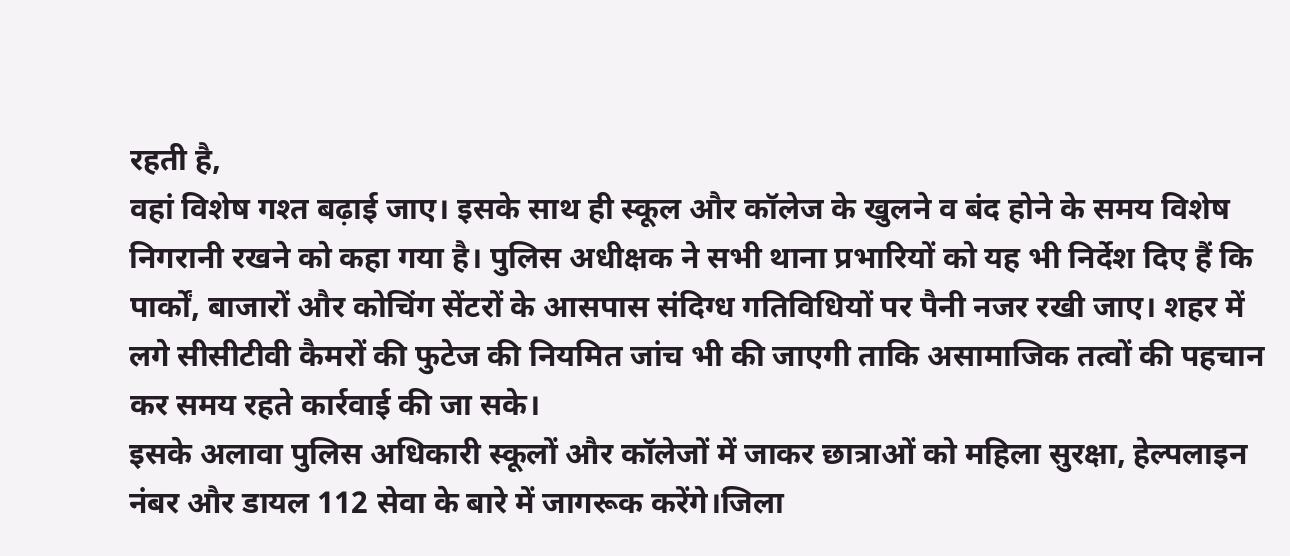रहती है,
वहां विशेष गश्त बढ़ाई जाए। इसके साथ ही स्कूल और कॉलेज के खुलने व बंद होने के समय विशेष निगरानी रखने को कहा गया है। पुलिस अधीक्षक ने सभी थाना प्रभारियों को यह भी निर्देश दिए हैं कि पार्कों, बाजारों और कोचिंग सेंटरों के आसपास संदिग्ध गतिविधियों पर पैनी नजर रखी जाए। शहर में लगे सीसीटीवी कैमरों की फुटेज की नियमित जांच भी की जाएगी ताकि असामाजिक तत्वों की पहचान कर समय रहते कार्रवाई की जा सके।
इसके अलावा पुलिस अधिकारी स्कूलों और कॉलेजों में जाकर छात्राओं को महिला सुरक्षा, हेल्पलाइन नंबर और डायल 112 सेवा के बारे में जागरूक करेंगे।जिला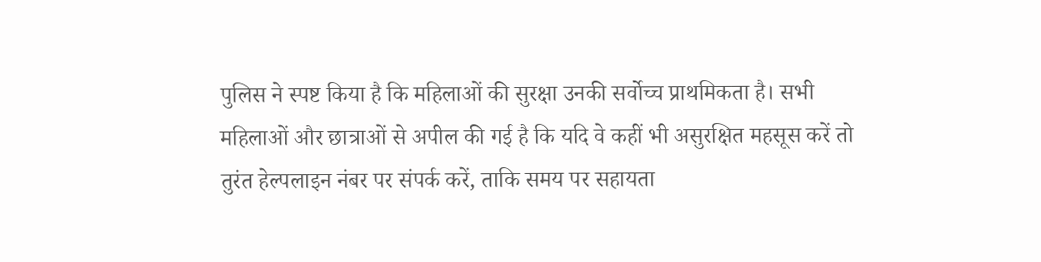पुलिस ने स्पष्ट किया है कि महिलाओं की सुरक्षा उनकी सर्वोच्च प्राथमिकता है। सभी महिलाओं और छात्राओं से अपील की गई है कि यदि वे कहीं भी असुरक्षित महसूस करें तो तुरंत हेल्पलाइन नंबर पर संपर्क करें, ताकि समय पर सहायता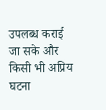उपलब्ध कराई जा सके और किसी भी अप्रिय घटना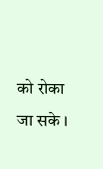को रोका जा सके ।